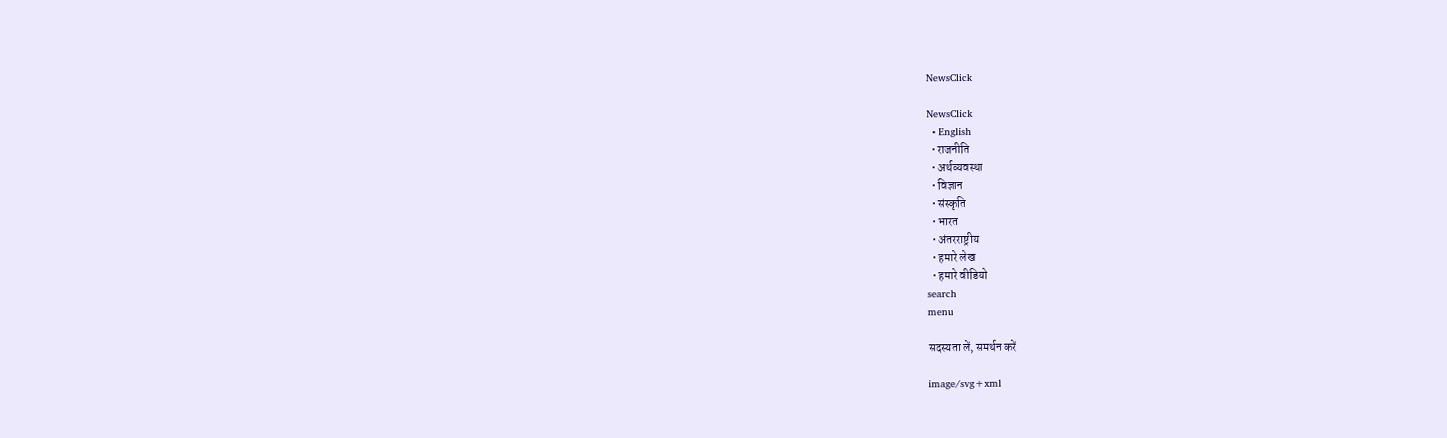NewsClick

NewsClick
  • English
  • राजनीति
  • अर्थव्यवस्था
  • विज्ञान
  • संस्कृति
  • भारत
  • अंतरराष्ट्रीय
  • हमारे लेख
  • हमारे वीडियो
search
menu

सदस्यता लें, समर्थन करें

image/svg+xml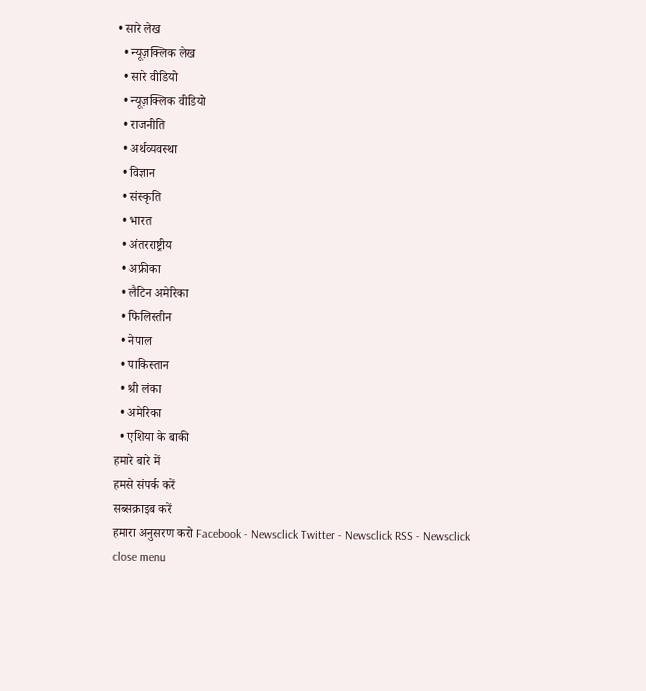• सारे लेख
  • न्यूज़क्लिक लेख
  • सारे वीडियो
  • न्यूज़क्लिक वीडियो
  • राजनीति
  • अर्थव्यवस्था
  • विज्ञान
  • संस्कृति
  • भारत
  • अंतरराष्ट्रीय
  • अफ्रीका
  • लैटिन अमेरिका
  • फिलिस्तीन
  • नेपाल
  • पाकिस्तान
  • श्री लंका
  • अमेरिका
  • एशिया के बाकी
हमारे बारे में
हमसे संपर्क करें
सब्सक्राइब करें
हमारा अनुसरण करो Facebook - Newsclick Twitter - Newsclick RSS - Newsclick
close menu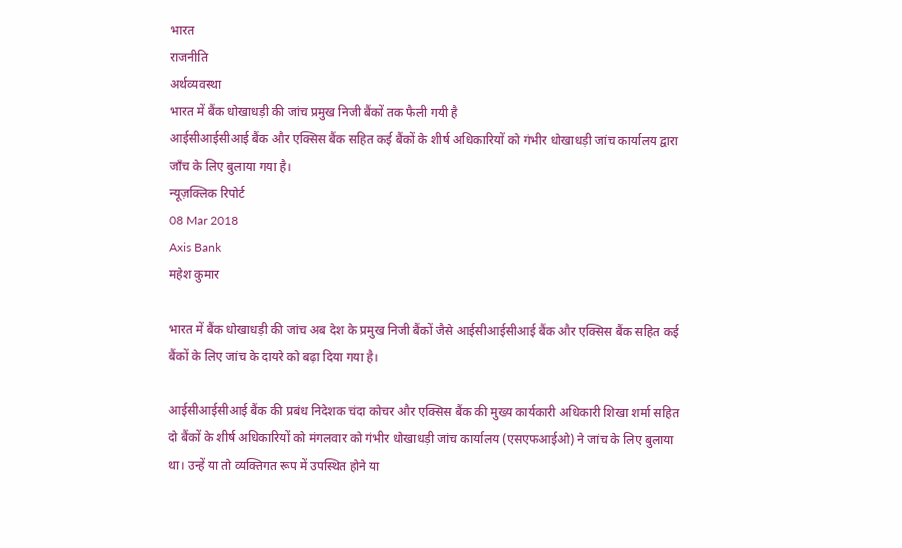भारत
राजनीति
अर्थव्यवस्था
भारत में बैंक धोखाधड़ी की जांच प्रमुख निजी बैंकों तक फैली गयी है
आईसीआईसीआई बैंक और एक्सिस बैंक सहित कई बैंकों के शीर्ष अधिकारियों को गंभीर धोखाधड़ी जांच कार्यालय द्वारा जाँच के लिए बुलाया गया है।
न्यूज़क्लिक रिपोर्ट
08 Mar 2018
Axis Bank
महेश कुमार

भारत में बैंक धोखाधड़ी की जांच अब देश के प्रमुख निजी बैंकों जैसे आईसीआईसीआई बैंक और एक्सिस बैंक सहित कई बैंकों के लिए जांच के दायरे को बढ़ा दिया गया है।

आईसीआईसीआई बैंक की प्रबंध निदेशक चंदा कोचर और एक्सिस बैंक की मुख्य कार्यकारी अधिकारी शिखा शर्मा सहित दो बैंकों के शीर्ष अधिकारियों को मंगलवार को गंभीर धोखाधड़ी जांच कार्यालय (एसएफआईओ) ने जांच के लिए बुलाया था। उन्हें या तो व्यक्तिगत रूप में उपस्थित होने या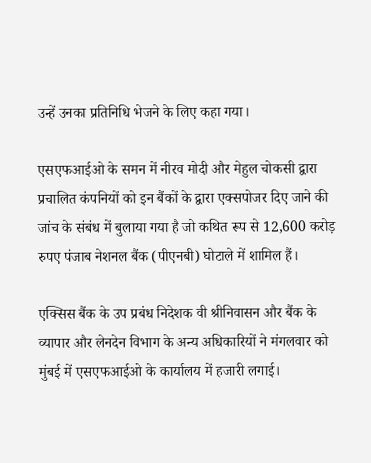उन्हें उनका प्रतिनिधि भेजने के लिए कहा गया।

एसएफआईओ के समन में नीरव मोदी और मेहुल चोकसी द्वारा प्रचालित कंपनियों को इन बैंकों के द्वारा एक्सपोजर दिए जाने की जांच के संबंध में बुलाया गया है जो कथित रूप से 12,600 करोड़ रुपए पंजाब नेशनल बैंक (पीएनबी) घोटाले में शामिल हैं।

एक्सिस बैंक के उप प्रबंध निदेशक वी श्रीनिवासन और बैंक के व्यापार और लेनदेन विभाग के अन्य अधिकारियों ने मंगलवार को मुंबई में एसएफआईओ के कार्यालय में हजारी लगाई।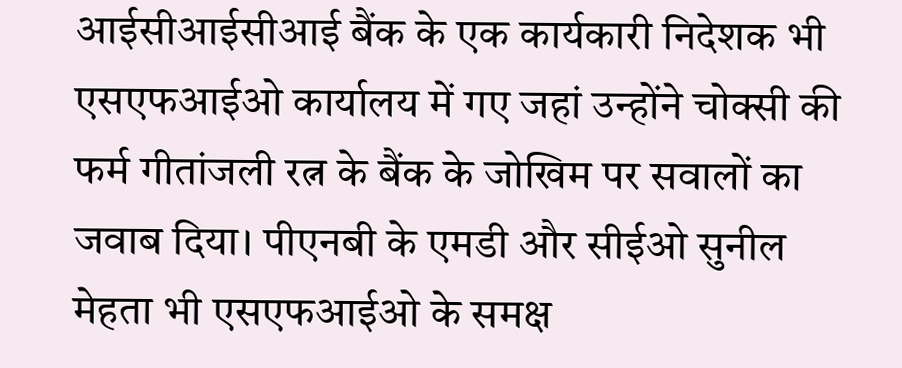आईसीआईसीआई बैंक के एक कार्यकारी निदेशक भी एसएफआईओ कार्यालय में गए जहां उन्होंने चोक्सी की फर्म गीतांजली रत्न के बैंक के जोखिम पर सवालों का जवाब दिया। पीएनबी के एमडी और सीईओ सुनील मेहता भी एसएफआईओ के समक्ष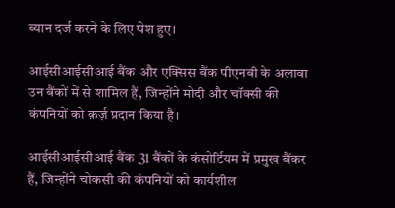ब्यान दर्ज करने के लिए पेश हुए।

आईसीआईसीआई बैंक और एक्सिस बैंक पीएनबी के अलावा उन बैंकों में से शामिल हैं, जिन्होंने मोदी और चॉक्सी की कंपनियों को क़र्ज़ प्रदान किया है।

आईसीआईसीआई बैंक 31 बैंकों के कंसोर्टियम में प्रमुख बैंकर हैं, जिन्होंने चोकसी की कंपनियों को कार्यशील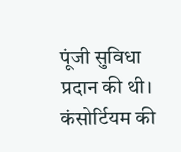पूंजी सुविधा प्रदान की थी। कंसोर्टियम की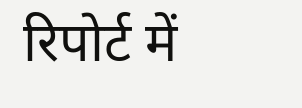रिपोर्ट में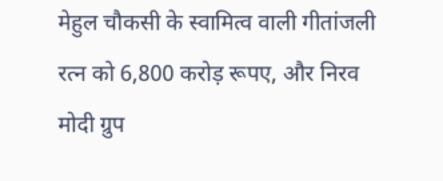मेहुल चौकसी के स्वामित्व वाली गीतांजली रत्न को 6,800 करोड़ रूपए, और निरव मोदी ग्रुप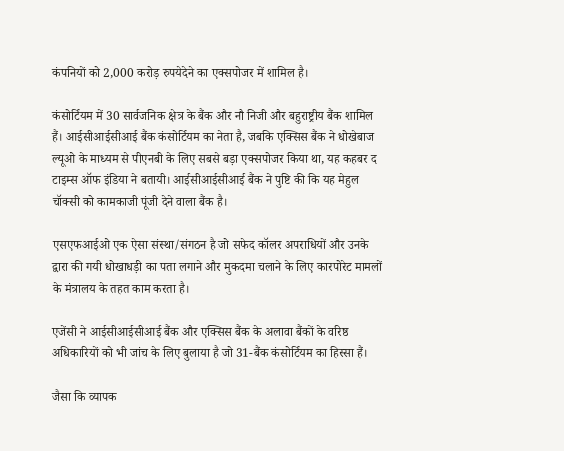कंपनियों को 2,000 करोड़ रुपयेदेने का एक्सपोजर में शामिल है।

कंसोर्टियम में 30 सार्वजनिक क्षेत्र के बैंक और नौ निजी और बहुराष्ट्रीय बैंक शामिल हैं। आईसीआईसीआई बैंक कंसोर्टियम का नेता है, जबकि एक्सिस बैंक ने धोखेबाज ल्यूओ के माध्यम से पीएनबी के लिए सबसे बड़ा एक्सपोजर किया था, यह कहबर द टाइम्स ऑफ इंडिया ने बतायी। आईसीआईसीआई बैंक ने पुष्टि की कि यह मेहुल चॉक्सी को कामकाजी पूंजी देने वाला बैंक है।

एसएफआईओ एक ऐसा संस्था/संगठन है जो सफेद कॉलर अपराधियों और उनके द्वारा की गयी धोखाधड़ी का पता लगाने और मुकदमा चलाने के लिए कारपोरेट मामलों के मंत्रालय के तहत काम करता है।

एजेंसी ने आईसीआईसीआई बैंक और एक्सिस बैंक के अलावा बैंकों के वरिष्ठ अधिकारियों को भी जांच के लिए बुलाया है जो 31-बैंक कंसोर्टियम का हिस्सा हैं।

जैसा कि व्यापक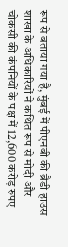रूप से बताया गया है, मुंबई में पीएनबी की ब्रैडी हाउस शाखा के अधिकारियों ने कथित रूप से मोदी और चोकसी की कंपनियों के पक्ष में 12,600 करोड़ रुपए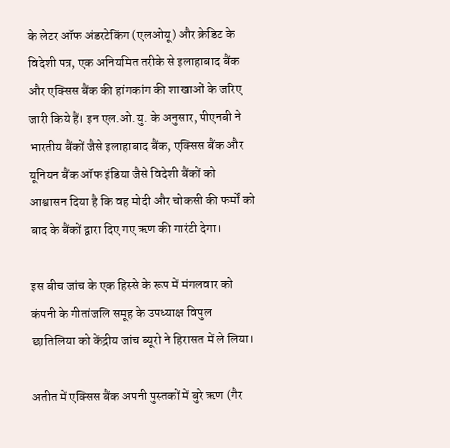के लेटर ऑफ अंडरटेकिंग (एलओयू) और क्रेडिट के विदेशी पत्र, एक अनियमित तरीके से इलाहाबाद बैंक और एक्सिस बैंक की हांगकांग की शाखाओं के जरिए जारी किये हैं। इन एल.ओ.यु. के अनुसार, पीएनबी ने भारतीय बैंकों जैसे इलाहाबाद बैंक, एक्सिस बैंक और यूनियन बैंक ऑफ इंडिया जैसे विदेशी बैंकों को आश्वासन दिया है कि वह मोदी और चोकसी की फर्मों को बाद के बैंकों द्वारा दिए गए ऋण की गारंटी देगा।

इस बीच जांच के एक हिस्से के रूप में मंगलवार को कंपनी के गीतांजलि समूह के उपध्याक्ष विपुल छातिलिया को केंद्रीय जांच ब्यूरो ने हिरासत में ले लिया।

अतीत में एक्सिस बैंक अपनी पुस्तकों में बुरे ऋण (गैर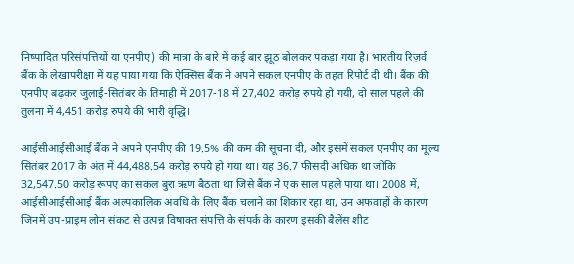निष्पादित परिसंपत्तियों या एनपीए) की मात्रा के बारे में कई बार झूठ बोलकर पकड़ा गया है। भारतीय रिज़र्व बैंक के लेखापरीक्षा में यह पाया गया कि ऐक्सिस बैंक ने अपने सकल एनपीए के तहत रिपोर्ट दी थी। बैंक की एनपीए बढ़कर जुलाई-सितंबर के तिमाही में 2017-18 में 27,402 करोड़ रुपये हो गयी, दो साल पहले की तुलना में 4,451 करोड़ रुपये की भारी वृद्धि।

आईसीआईसीआई बैंक ने अपने एनपीए की 19.5% की कम की सूचना दी, और इसमें सकल एनपीए का मूल्य सितंबर 2017 के अंत में 44,488.54 करोड़ रुपये हो गया था। यह 36.7 फीसदी अधिक था जोकि 32,547.50 करोड़ रूपए का सकल बुरा ऋण बैठता था जिसे बैंक ने एक साल पहले पाया था। 2008 में, आईसीआईसीआई बैंक अल्पकालिक अवधि के लिए बैंक चलाने का शिकार रहा था, उन अफवाहों के कारण जिनमें उप-प्राइम लोन संकट से उत्पन्न विषाक्त संपत्ति के संपर्क के कारण इसकी बैलेंस शीट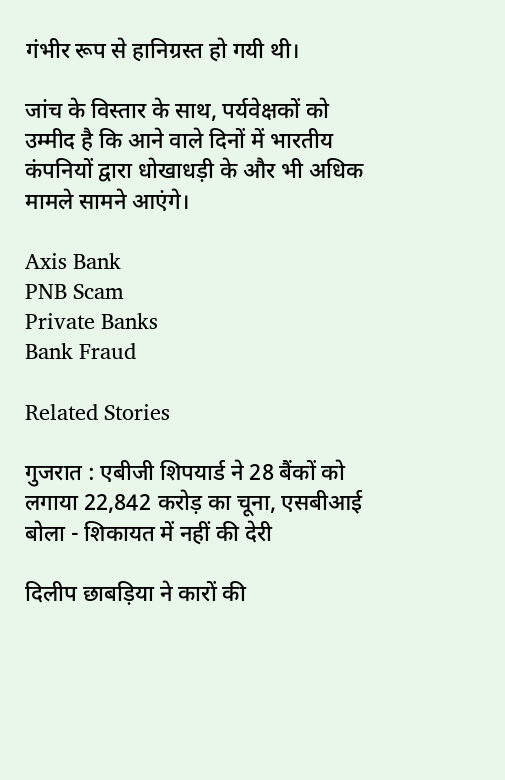गंभीर रूप से हानिग्रस्त हो गयी थी।

जांच के विस्तार के साथ, पर्यवेक्षकों को उम्मीद है कि आने वाले दिनों में भारतीय कंपनियों द्वारा धोखाधड़ी के और भी अधिक मामले सामने आएंगे।

Axis Bank
PNB Scam
Private Banks
Bank Fraud

Related Stories

गुजरात : एबीजी शिपयार्ड ने 28 बैंकों को लगाया 22,842 करोड़ का चूना, एसबीआई बोला - शिकायत में नहीं की देरी

दिलीप छाबड़िया ने कारों की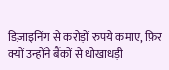डिज़ाइनिंग से करोड़ों रुपये कमाए, फ़िर क्यों उन्होंने बैंकों से धोखाधड़ी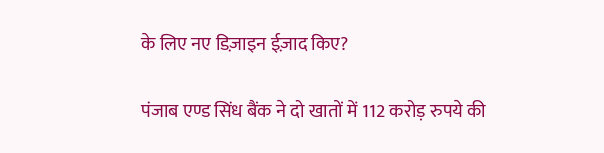के लिए नए डिज़ाइन ईज़ाद किए?

पंजाब एण्ड सिंध बैंक ने दो खातों में 112 करोड़ रुपये की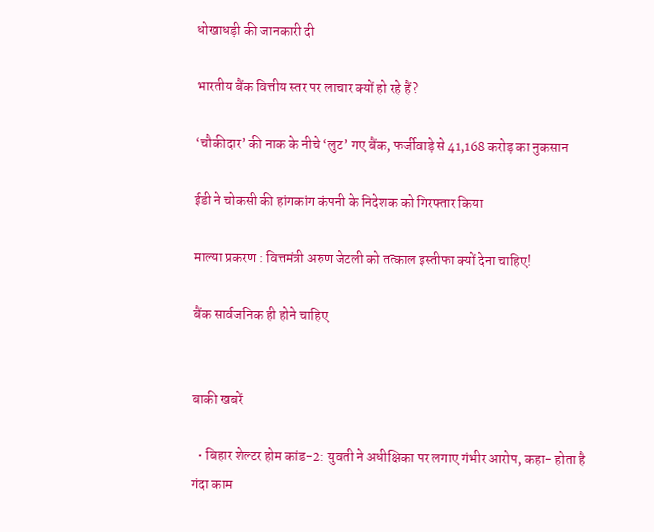धोखाधड़ी की जानकारी दी

भारतीय बैंक वित्तीय स्तर पर लाचार क्यों हो रहे हैं?

‘चौकीदार’ की नाक के नीचे ‘लुट’ गए बैंक, फर्जीवाड़े से 41,168 करोड़ का नुकसान

ईडी ने चोकसी की हांगकांग कंपनी के निदेशक को गिरफ्तार किया

माल्या प्रकरण : वित्तमंत्री अरुण जेटली को तत्काल इस्तीफा क्यों देना चाहिए!

बैंक सार्वजनिक ही होने चाहिए


बाकी खबरें

  • बिहार शेल्टर होम कांड-2: युवती ने अधीक्षिका पर लगाए गंभीर आरोप, कहा- होता है गंदा काम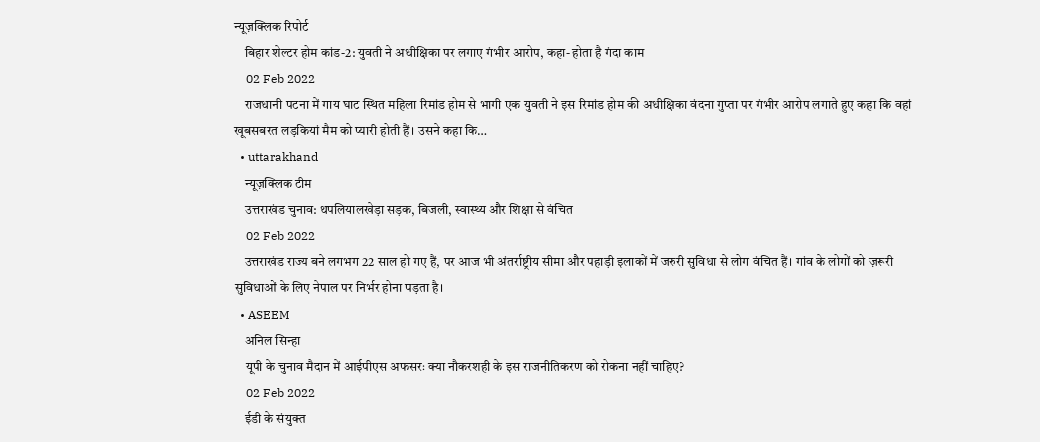न्यूज़क्लिक रिपोर्ट
    बिहार शेल्टर होम कांड-2: युवती ने अधीक्षिका पर लगाए गंभीर आरोप, कहा- होता है गंदा काम
    02 Feb 2022
    राजधानी पटना में गाय घाट स्थित महिला रिमांड होम से भागी एक युवती ने इस रिमांड होम की अधीक्षिका वंदना गुप्ता पर गंभीर आरोप लगाते हुए कहा कि वहां खूबसबरत लड़कियां मैम को प्यारी होती हैं। उसने कहा कि…
  • uttarakhand
    न्यूज़क्लिक टीम
    उत्तराखंड चुनाव: थपलियालखेड़ा सड़क, बिजली, स्वास्थ्य और शिक्षा से वंचित
    02 Feb 2022
    उत्तराखंड राज्य बने लगभग 22 साल हो गए हैं, पर आज भी अंतर्राष्ट्रीय सीमा और पहाड़ी इलाकों में जरुरी सुविधा से लोग वंचित हैं। गांव के लोगों को ज़रूरी सुविधाओं के लिए नेपाल पर निर्भर होना पड़ता है।
  • ASEEM
    अनिल सिन्हा
    यूपी के चुनाव मैदान में आईपीएस अफसरः क्या नौकरशही के इस राजनीतिकरण को रोकना नहीं चाहिए?
    02 Feb 2022
    ईडी के संयुक्त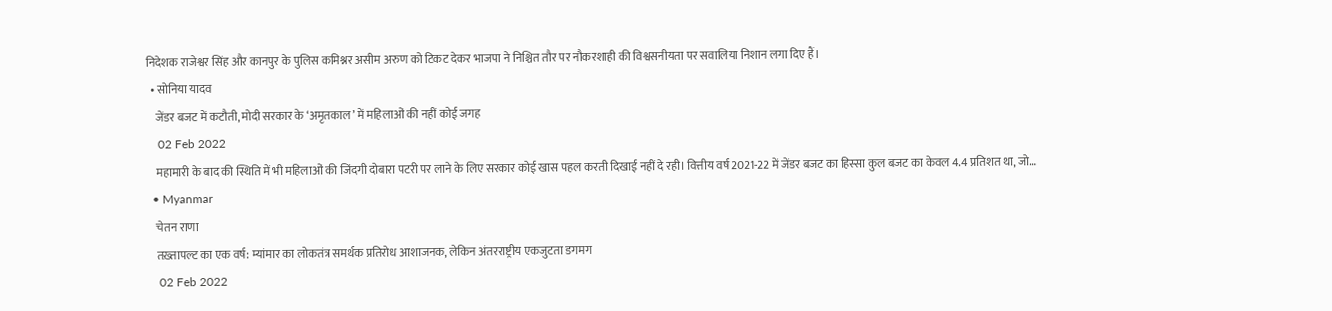निदेशक राजेश्वर सिंह और कानपुर के पुलिस कमिश्नर असीम अरुण को टिकट देकर भाजपा ने निश्चित तौर पर नौकरशाही की विश्वसनीयता पर सवालिया निशान लगा दिए हैं।
  • सोनिया यादव
    जेंडर बजट में कटौती, मोदी सरकार के ‘अमृतकाल’ में महिलाओं की नहीं कोई जगह
    02 Feb 2022
    महामारी के बाद की स्थिति में भी महिलाओं की जिंदगी दोबारा पटरी पर लाने के लिए सरकार कोई खास पहल करती दिखाई नहीं दे रही। वित्तीय वर्ष 2021-22 में जेंडर बजट का हिस्सा कुल बजट का केवल 4.4 प्रतिशत था, जो…
  • Myanmar
    चेतन राणा
    तख़्तापल्ट का एक वर्ष: म्यांमार का लोकतंत्र समर्थक प्रतिरोध आशाजनक, लेकिन अंतरराष्ट्रीय एकजुटता डगमग
    02 Feb 2022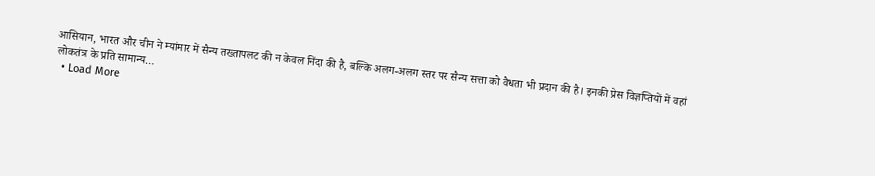आसियान, भारत और चीन ने म्यांमार में सैन्य तख्तापलट की न केवल निंदा की है, बल्कि अलग-अलग स्तर पर सैन्य सत्ता को वैधता भी प्रदान की है। इनकी प्रेस विज्ञप्तियों में वहां लोकतंत्र के प्रति सामान्य…
  • Load More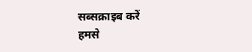सब्सक्राइब करें
हमसे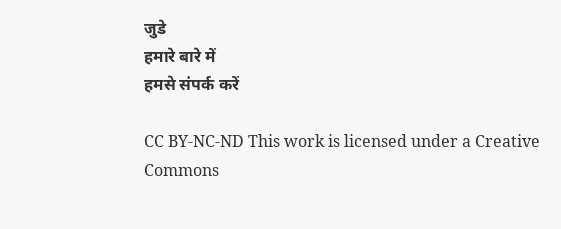जुडे
हमारे बारे में
हमसे संपर्क करें

CC BY-NC-ND This work is licensed under a Creative Commons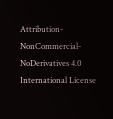Attribution-NonCommercial-NoDerivatives 4.0 International License